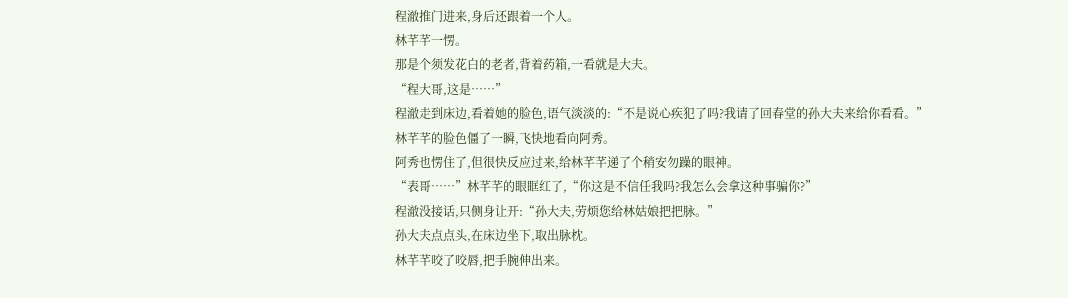程澈推门进来,身后还跟着一个人。
林芊芊一愣。
那是个须发花白的老者,背着药箱,一看就是大夫。
“程大哥,这是……”
程澈走到床边,看着她的脸色,语气淡淡的:“不是说心疾犯了吗?我请了回春堂的孙大夫来给你看看。”
林芊芊的脸色僵了一瞬,飞快地看向阿秀。
阿秀也愣住了,但很快反应过来,给林芊芊递了个稍安勿躁的眼神。
“表哥……”林芊芊的眼眶红了,“你这是不信任我吗?我怎么会拿这种事骗你?”
程澈没接话,只侧身让开:“孙大夫,劳烦您给林姑娘把把脉。”
孙大夫点点头,在床边坐下,取出脉枕。
林芊芊咬了咬唇,把手腕伸出来。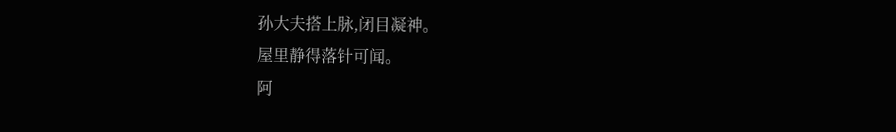孙大夫搭上脉,闭目凝神。
屋里静得落针可闻。
阿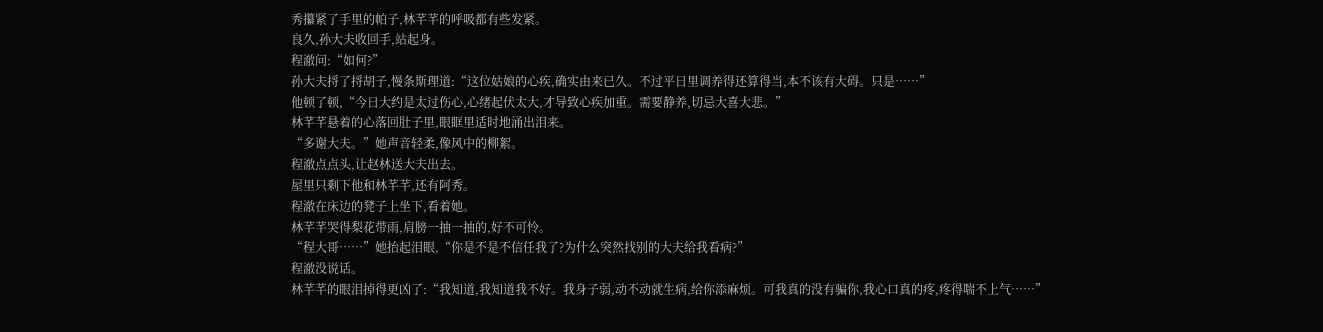秀攥紧了手里的帕子,林芊芊的呼吸都有些发紧。
良久,孙大夫收回手,站起身。
程澈问:“如何?”
孙大夫捋了捋胡子,慢条斯理道:“这位姑娘的心疾,确实由来已久。不过平日里调养得还算得当,本不该有大碍。只是……”
他顿了顿,“今日大约是太过伤心,心绪起伏太大,才导致心疾加重。需要静养,切忌大喜大悲。”
林芊芊悬着的心落回肚子里,眼眶里适时地涌出泪来。
“多谢大夫。”她声音轻柔,像风中的柳絮。
程澈点点头,让赵林送大夫出去。
屋里只剩下他和林芊芊,还有阿秀。
程澈在床边的凳子上坐下,看着她。
林芊芊哭得梨花带雨,肩膀一抽一抽的,好不可怜。
“程大哥……”她抬起泪眼,“你是不是不信任我了?为什么突然找别的大夫给我看病?”
程澈没说话。
林芊芊的眼泪掉得更凶了:“我知道,我知道我不好。我身子弱,动不动就生病,给你添麻烦。可我真的没有骗你,我心口真的疼,疼得喘不上气……”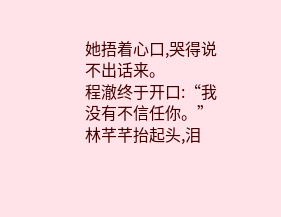她捂着心口,哭得说不出话来。
程澈终于开口:“我没有不信任你。”
林芊芊抬起头,泪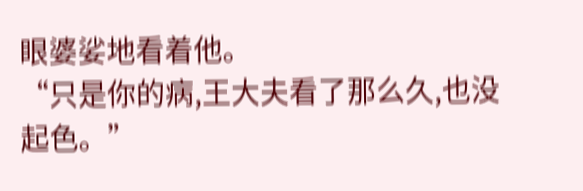眼婆娑地看着他。
“只是你的病,王大夫看了那么久,也没起色。”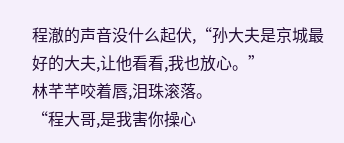程澈的声音没什么起伏,“孙大夫是京城最好的大夫,让他看看,我也放心。”
林芊芊咬着唇,泪珠滚落。
“程大哥,是我害你操心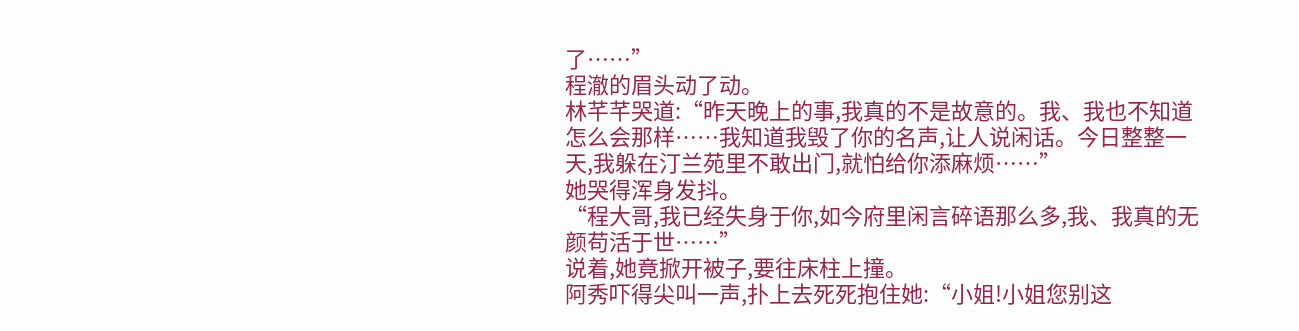了……”
程澈的眉头动了动。
林芊芊哭道:“昨天晚上的事,我真的不是故意的。我、我也不知道怎么会那样……我知道我毁了你的名声,让人说闲话。今日整整一天,我躲在汀兰苑里不敢出门,就怕给你添麻烦……”
她哭得浑身发抖。
“程大哥,我已经失身于你,如今府里闲言碎语那么多,我、我真的无颜苟活于世……”
说着,她竟掀开被子,要往床柱上撞。
阿秀吓得尖叫一声,扑上去死死抱住她:“小姐!小姐您别这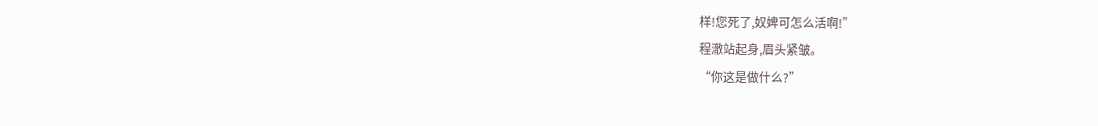样!您死了,奴婢可怎么活啊!”
程澈站起身,眉头紧皱。
“你这是做什么?”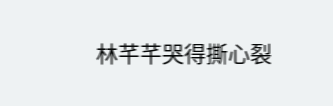林芊芊哭得撕心裂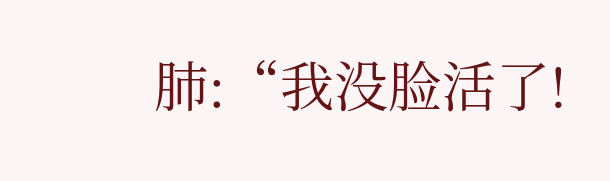肺:“我没脸活了!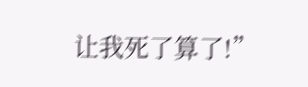让我死了算了!”